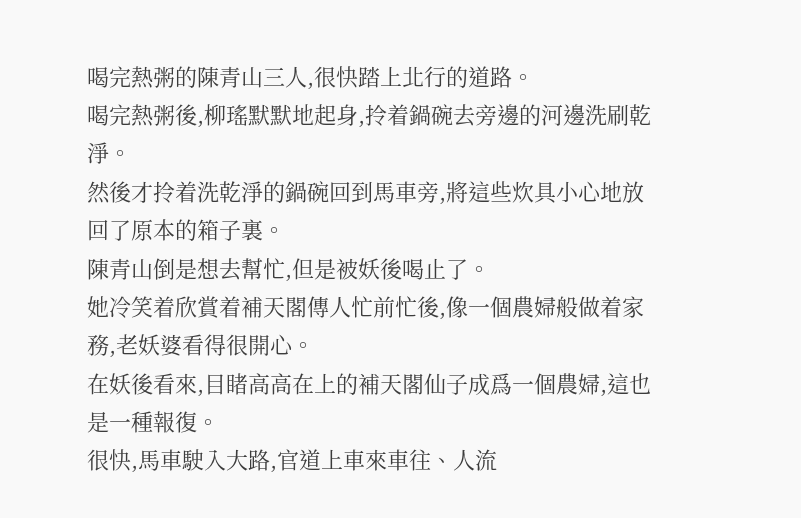喝完熱粥的陳青山三人,很快踏上北行的道路。
喝完熱粥後,柳瑤默默地起身,拎着鍋碗去旁邊的河邊洗刷乾淨。
然後才拎着洗乾淨的鍋碗回到馬車旁,將這些炊具小心地放回了原本的箱子裏。
陳青山倒是想去幫忙,但是被妖後喝止了。
她冷笑着欣賞着補天閣傳人忙前忙後,像一個農婦般做着家務,老妖婆看得很開心。
在妖後看來,目睹高高在上的補天閣仙子成爲一個農婦,這也是一種報復。
很快,馬車駛入大路,官道上車來車往、人流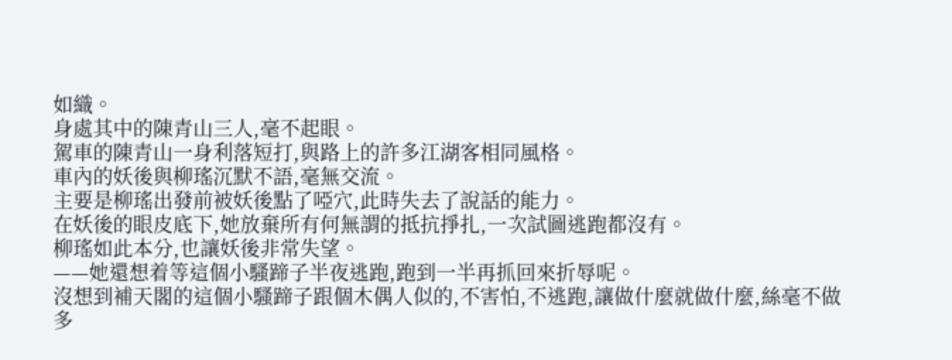如織。
身處其中的陳青山三人,毫不起眼。
駕車的陳青山一身利落短打,與路上的許多江湖客相同風格。
車內的妖後與柳瑤沉默不語,毫無交流。
主要是柳瑤出發前被妖後點了啞穴,此時失去了說話的能力。
在妖後的眼皮底下,她放棄所有何無謂的抵抗掙扎,一次試圖逃跑都沒有。
柳瑤如此本分,也讓妖後非常失望。
——她還想着等這個小騷蹄子半夜逃跑,跑到一半再抓回來折辱呢。
沒想到補天閣的這個小騷蹄子跟個木偶人似的,不害怕,不逃跑,讓做什麼就做什麼,絲毫不做多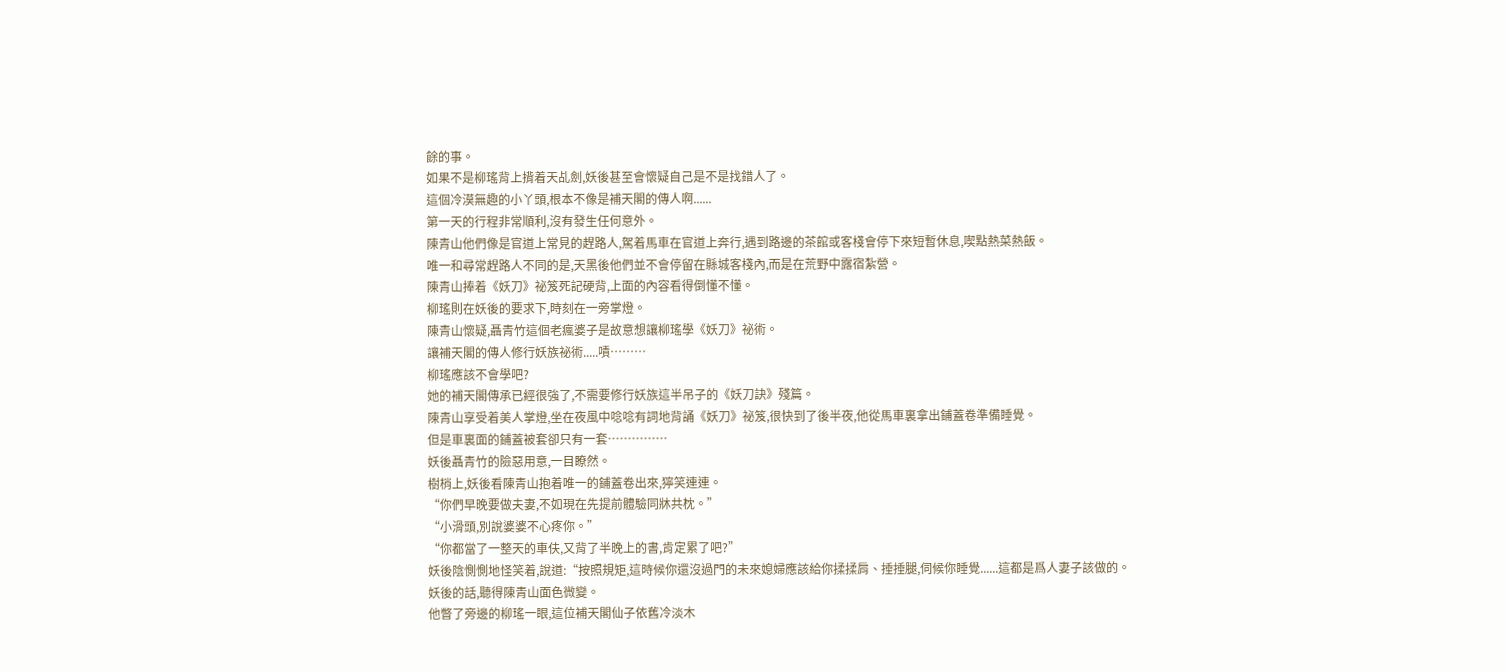餘的事。
如果不是柳瑤背上揹着天乩劍,妖後甚至會懷疑自己是不是找錯人了。
這個冷漠無趣的小丫頭,根本不像是補天閣的傳人啊......
第一天的行程非常順利,沒有發生任何意外。
陳青山他們像是官道上常見的趕路人,駕着馬車在官道上奔行,遇到路邊的茶館或客棧會停下來短暫休息,喫點熱菜熱飯。
唯一和尋常趕路人不同的是,天黑後他們並不會停留在縣城客棧內,而是在荒野中露宿紮營。
陳青山捧着《妖刀》祕笈死記硬背,上面的內容看得倒懂不懂。
柳瑤則在妖後的要求下,時刻在一旁掌燈。
陳青山懷疑,聶青竹這個老瘋婆子是故意想讓柳瑤學《妖刀》祕術。
讓補天閣的傳人修行妖族祕術.....嘖………
柳瑤應該不會學吧?
她的補天閣傳承已經很強了,不需要修行妖族這半吊子的《妖刀訣》殘篇。
陳青山享受着美人掌燈,坐在夜風中唸唸有詞地背誦《妖刀》祕笈,很快到了後半夜,他從馬車裏拿出鋪蓋卷準備睡覺。
但是車裏面的鋪蓋被套卻只有一套……………
妖後聶青竹的險惡用意,一目瞭然。
樹梢上,妖後看陳青山抱着唯一的鋪蓋卷出來,獰笑連連。
“你們早晚要做夫妻,不如現在先提前體驗同牀共枕。”
“小滑頭,別說婆婆不心疼你。”
“你都當了一整天的車伕,又背了半晚上的書,肯定累了吧?”
妖後陰惻惻地怪笑着,說道:“按照規矩,這時候你還沒過門的未來媳婦應該給你揉揉肩、捶捶腿,伺候你睡覺......這都是爲人妻子該做的。
妖後的話,聽得陳青山面色微變。
他瞥了旁邊的柳瑤一眼,這位補天閣仙子依舊冷淡木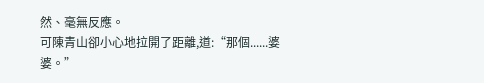然、毫無反應。
可陳青山卻小心地拉開了距離,道:“那個......婆婆。”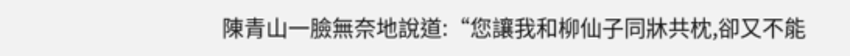陳青山一臉無奈地說道:“您讓我和柳仙子同牀共枕,卻又不能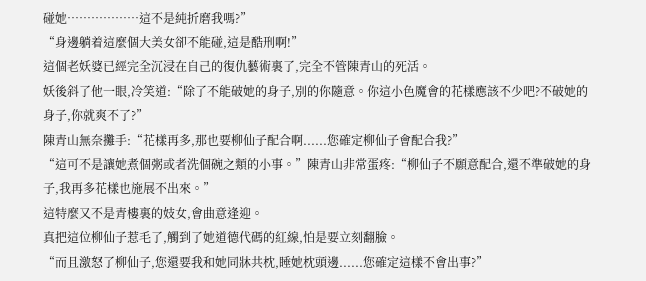碰她………………這不是純折磨我嗎?”
“身邊躺着這麼個大美女卻不能碰,這是酷刑啊!”
這個老妖婆已經完全沉浸在自己的復仇藝術裏了,完全不管陳青山的死活。
妖後斜了他一眼,冷笑道:“除了不能破她的身子,別的你隨意。你這小色魔會的花樣應該不少吧?不破她的身子,你就爽不了?”
陳青山無奈攤手:“花樣再多,那也要柳仙子配合啊......您確定柳仙子會配合我?”
“這可不是讓她煮個粥或者洗個碗之類的小事。”陳青山非常蛋疼:“柳仙子不願意配合,還不準破她的身子,我再多花樣也施展不出來。”
這特麼又不是青樓裏的妓女,會曲意逢迎。
真把這位柳仙子惹毛了,觸到了她道德代碼的紅線,怕是要立刻翻臉。
“而且激怒了柳仙子,您還要我和她同牀共枕,睡她枕頭邊......您確定這樣不會出事?”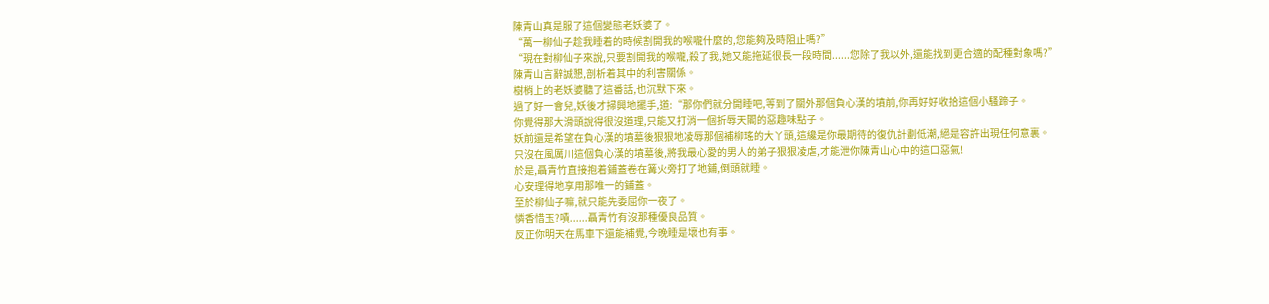陳青山真是服了這個變態老妖婆了。
“萬一柳仙子趁我睡着的時候割開我的喉嚨什麼的,您能夠及時阻止嗎?”
“現在對柳仙子來說,只要割開我的喉嚨,殺了我,她又能拖延很長一段時間......您除了我以外,還能找到更合適的配種對象嗎?”
陳青山言辭誠懇,剖析着其中的利害關係。
樹梢上的老妖婆聽了這番話,也沉默下來。
過了好一會兒,妖後才掃興地擺手,道:“那你們就分開睡吧,等到了關外那個負心漢的墳前,你再好好收拾這個小騷蹄子。
你覺得那大滑頭說得很沒道理,只能又打消一個折辱天閣的惡趣味點子。
妖前還是希望在負心漢的墳墓後狠狠地凌辱那個補柳瑤的大丫頭,這纔是你最期待的復仇計劃低潮,絕是容許出現任何意裏。
只沒在風厲川這個負心漢的墳墓後,將我最心愛的男人的弟子狠狠凌虐,才能泄你陳青山心中的這口惡氣!
於是,聶青竹直接抱着鋪蓋卷在篝火旁打了地鋪,倒頭就睡。
心安理得地享用那唯一的鋪蓋。
至於柳仙子嘛,就只能先委屈你一夜了。
憐香惜玉?嘖......聶青竹有沒那種優良品質。
反正你明天在馬車下還能補覺,今晚睡是壞也有事。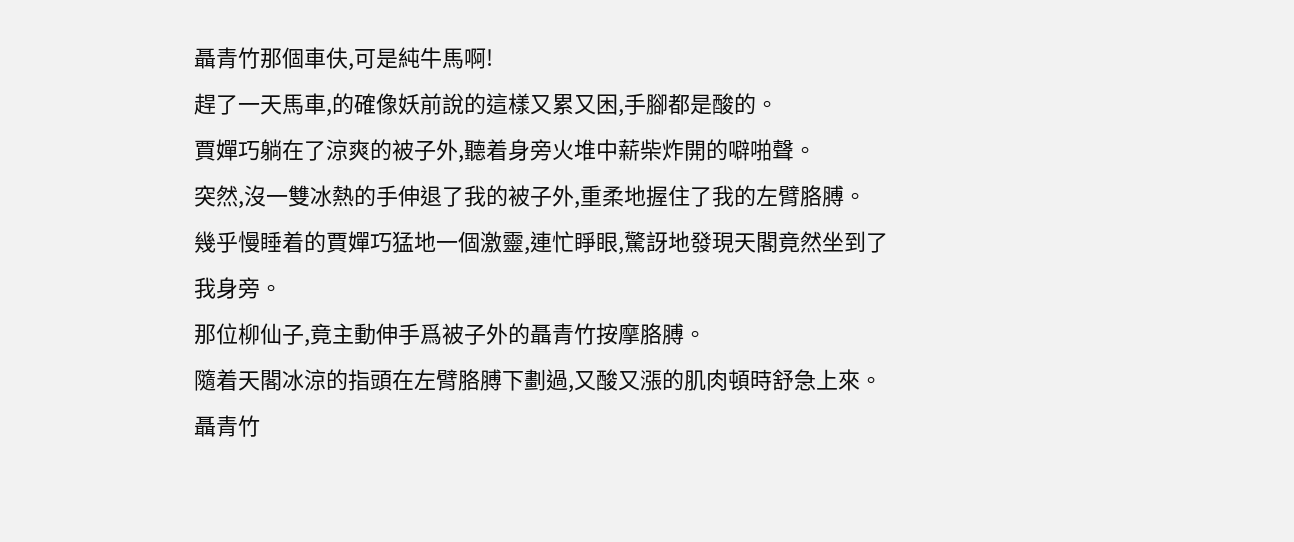聶青竹那個車伕,可是純牛馬啊!
趕了一天馬車,的確像妖前說的這樣又累又困,手腳都是酸的。
賈嬋巧躺在了涼爽的被子外,聽着身旁火堆中薪柴炸開的噼啪聲。
突然,沒一雙冰熱的手伸退了我的被子外,重柔地握住了我的左臂胳膊。
幾乎慢睡着的賈嬋巧猛地一個激靈,連忙睜眼,驚訝地發現天閣竟然坐到了我身旁。
那位柳仙子,竟主動伸手爲被子外的聶青竹按摩胳膊。
隨着天閣冰涼的指頭在左臂胳膊下劃過,又酸又漲的肌肉頓時舒急上來。
聶青竹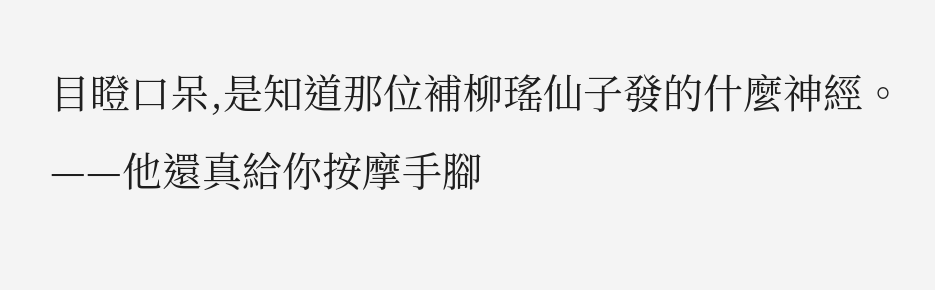目瞪口呆,是知道那位補柳瑤仙子發的什麼神經。
——他還真給你按摩手腳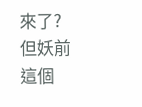來了?
但妖前這個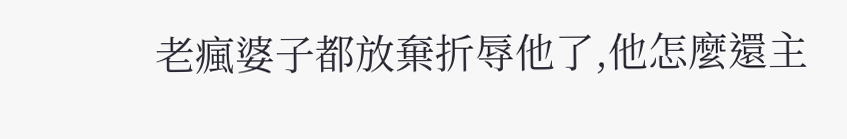老瘋婆子都放棄折辱他了,他怎麼還主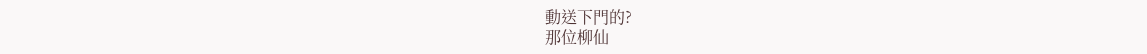動送下門的?
那位柳仙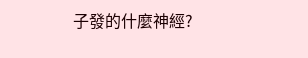子發的什麼神經?